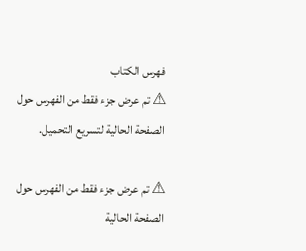فهرس الكتاب
⚠ تم عرض جزء فقط من الفهرس حول الصفحة الحالية لتسريع التحميل.

⚠ تم عرض جزء فقط من الفهرس حول الصفحة الحالية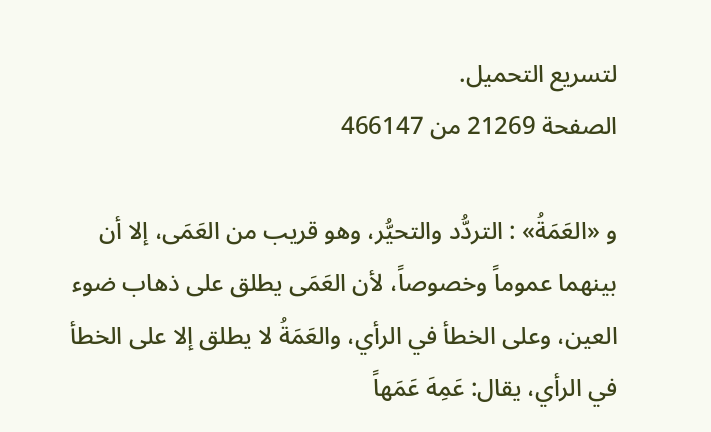لتسريع التحميل.
الصفحة 21269 من 466147

و «العَمَةُ» : التردُّد والتحيُّر، وهو قريب من العَمَى، إلا أن بينهما عموماً وخصوصاً، لأن العَمَى يطلق على ذهاب ضوء العين، وعلى الخطأ في الرأي، والعَمَةُ لا يطلق إلا على الخطأ في الرأي، يقال: عَمِهَ عَمَهاً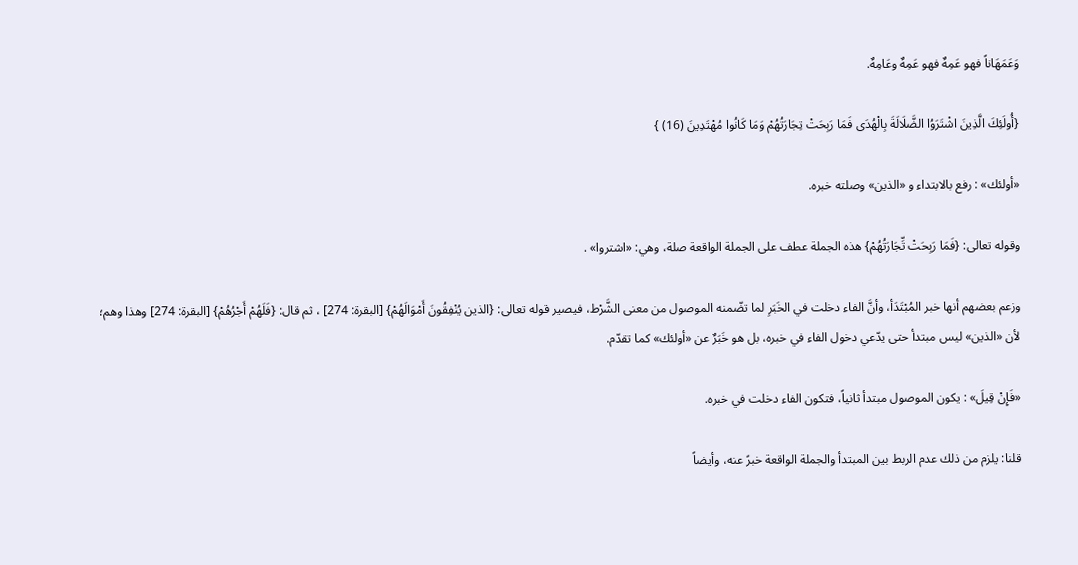وَعَمَهَاناً فهو عَمِهٌ فهو عَمِهٌ وعَامِهٌ.

{أُولَئِكَ الَّذِينَ اشْتَرَوُا الضَّلَالَةَ بِالْهُدَى فَمَا رَبِحَتْ تِجَارَتُهُمْ وَمَا كَانُوا مُهْتَدِينَ (16) }

«أولئك» : رفع بالابتداء و «الذين» وصلته خبره.

وقوله تعالى: {فَمَا رَبِحَتْ تِّجَارَتُهُمْ} هذه الجملة عطف على الجملة الواقعة صلة، وهي: «اشتروا» .

وزعم بعضهم أنها خبر المُبْتَدَأ، وأنَّ الفاء دخلت في الخَبَرِ لما تضّمنه الموصول من معنى الشَّرْط، فيصير قوله تعالى: {الذين يُنْفِقُونَ أَمْوَالَهُمْ} [البقرة: 274] ، ثم قال: {فَلَهُمْ أَجْرُهُمْ} [البقرة: 274] وهذا وهم؛ لأن «الذين» ليس مبتدأ حتى يدّعي دخول الفاء في خبره، بل هو خَبَرٌ عن «أولئك» كما تقدّم.

«فَإِنْ قِيلَ» : يكون الموصول مبتدأ ثانياً، فتكون الفاء دخلت في خبره.

قلنا: يلزم من ذلك عدم الربط بين المبتدأ والجملة الواقعة خبرً عنه، وأيضاً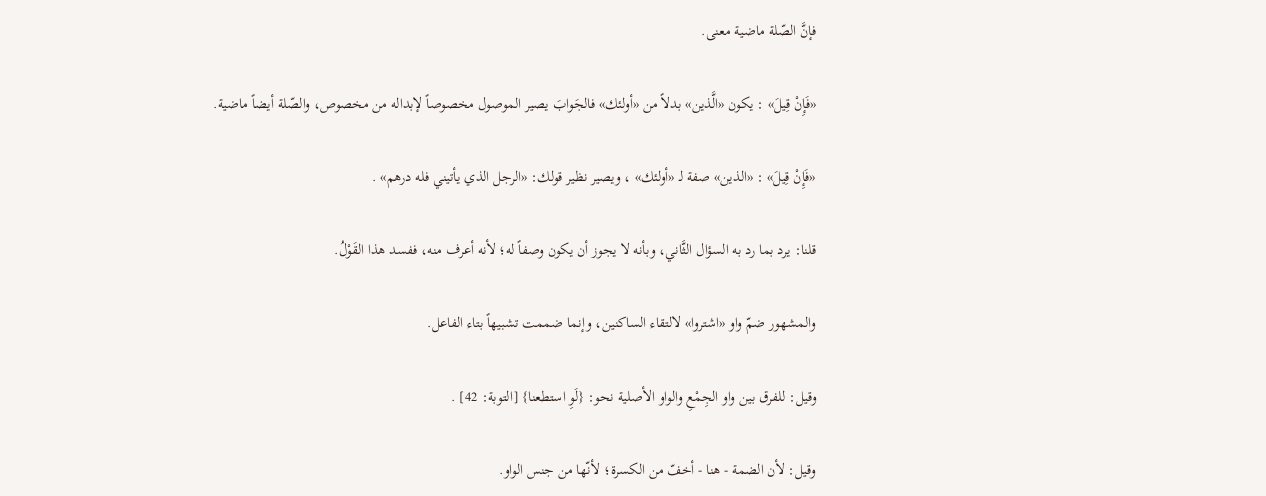فإنَّ الصّلة ماضية معنى.

«فَإِنْ قِيلَ» : يكون «الَّذين» بدلاً من «أولئك» فالجَوابَ يصير الموصول مخصوصاً لإبداله من مخصوص، والصّلة أيضاً ماضية.

«فَإِنْ قِيلَ» : «الذين» صفة لـ «أولئك» ، ويصير نظير قولك: «الرجل الذي يأتيني فله درهم» .

قلنا: يرد بما رد به السؤال الثَّاني، وبأنه لا يجوز أن يكون وصفاً له؛ لأنه أعرف منه، ففسد هذا القَوْلُ.

والمشهور ضمّ واو «اشتروا» لالتقاء الساكنين، وإنما ضممت تشبيهاً بتاء الفاعل.

وقيل: للفرق بين واو الجِمْعِ والواو الأصلية نحو: {لَوِ استطعنا} [التوبة: 42] .

وقيل: لأن الضمة - هنا - أخفّ من الكسرة؛ لأنّها من جنس الواو.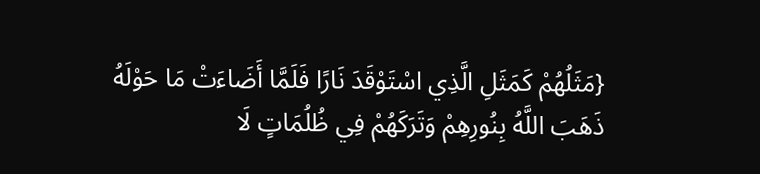{مَثَلُهُمْ كَمَثَلِ الَّذِي اسْتَوْقَدَ نَارًا فَلَمَّا أَضَاءَتْ مَا حَوْلَهُ ذَهَبَ اللَّهُ بِنُورِهِمْ وَتَرَكَهُمْ فِي ظُلُمَاتٍ لَا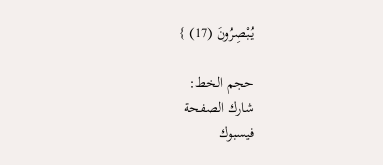يُبْصِرُونَ (17) }

حجم الخط:
شارك الصفحة
فيسبوك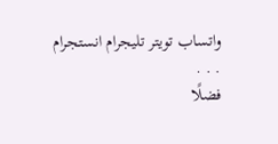واتساب تويتر تليجرام انستجرام
. . .
فضلًا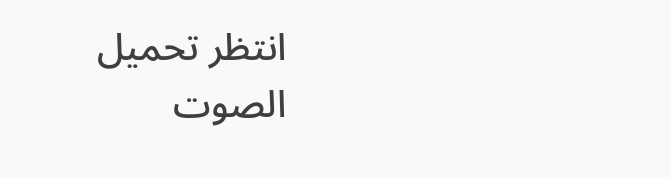انتظر تحميل الصوت